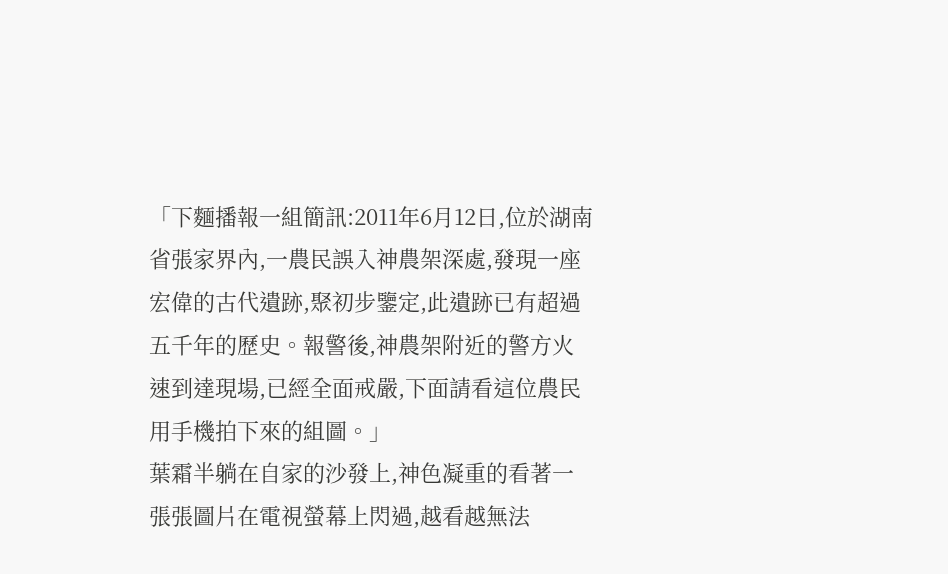「下麵播報一組簡訊:2011年6月12日,位於湖南省張家界內,一農民誤入神農架深處,發現一座宏偉的古代遺跡,聚初步鑒定,此遺跡已有超過五千年的歷史。報警後,神農架附近的警方火速到達現場,已經全面戒嚴,下面請看這位農民用手機拍下來的組圖。」
葉霜半躺在自家的沙發上,神色凝重的看著一張張圖片在電視螢幕上閃過,越看越無法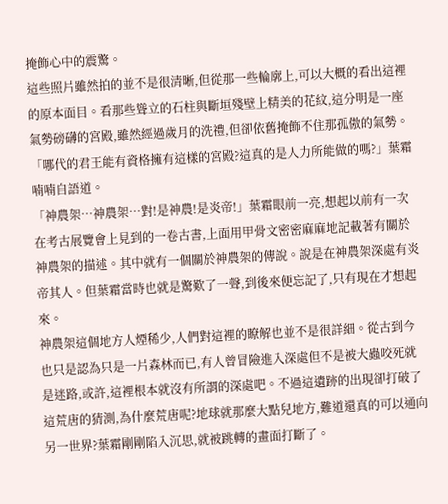掩飾心中的震驚。
這些照片雖然拍的並不是很清晰,但從那一些輪廓上,可以大概的看出這裡的原本面目。看那些聳立的石柱與斷垣殘壁上精美的花紋,這分明是一座氣勢磅礴的宮殿,雖然經過歲月的洗禮,但卻依舊掩飾不住那孤傲的氣勢。
「哪代的君王能有資格擁有這樣的宮殿?這真的是人力所能做的嗎?」葉霜喃喃自語道。
「神農架…神農架…對!是神農!是炎帝!」葉霜眼前一亮,想起以前有一次在考古展覽會上見到的一卷古書,上面用甲骨文密密麻麻地記載著有關於神農架的描述。其中就有一個關於神農架的傳說。說是在神農架深處有炎帝其人。但葉霜當時也就是驚歎了一聲,到後來便忘記了,只有現在才想起來。
神農架這個地方人煙稀少,人們對這裡的瞭解也並不是很詳細。從古到今也只是認為只是一片森林而已,有人曾冒險進入深處但不是被大蟲咬死就是迷路,或許,這裡根本就沒有所謂的深處吧。不過這遺跡的出現卻打破了這荒唐的猜測,為什麼荒唐呢?地球就那麼大點兒地方,難道還真的可以通向另一世界?葉霜剛剛陷入沉思,就被跳轉的畫面打斷了。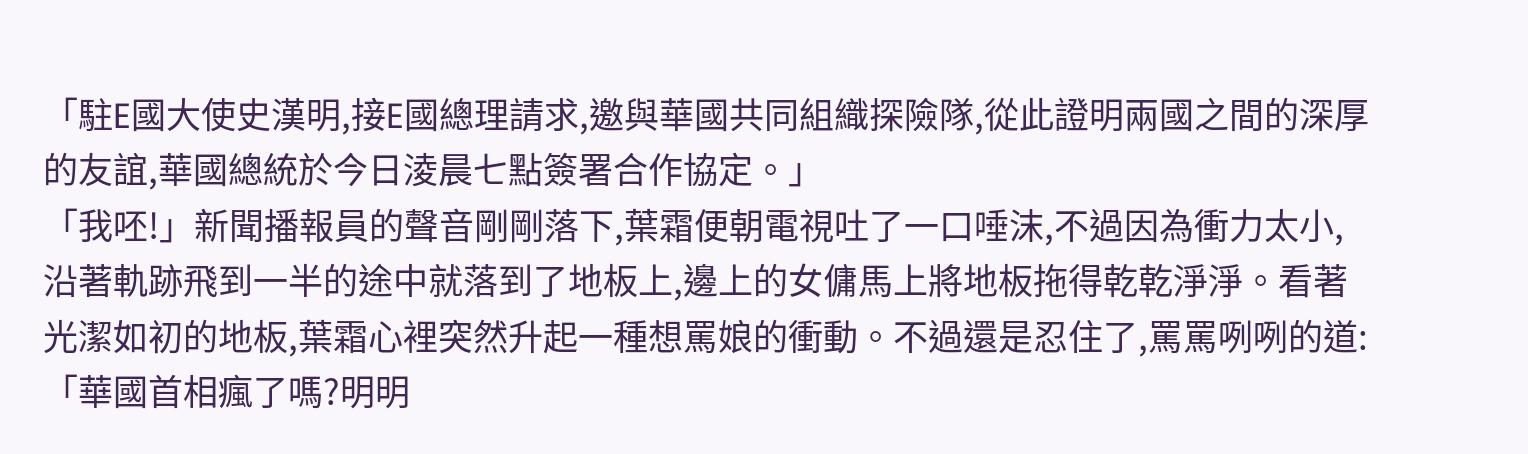「駐E國大使史漢明,接E國總理請求,邀與華國共同組織探險隊,從此證明兩國之間的深厚的友誼,華國總統於今日淩晨七點簽署合作協定。」
「我呸!」新聞播報員的聲音剛剛落下,葉霜便朝電視吐了一口唾沫,不過因為衝力太小,沿著軌跡飛到一半的途中就落到了地板上,邊上的女傭馬上將地板拖得乾乾淨淨。看著光潔如初的地板,葉霜心裡突然升起一種想罵娘的衝動。不過還是忍住了,罵罵咧咧的道:「華國首相瘋了嗎?明明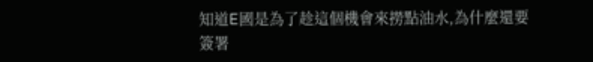知道E國是為了趁這個機會來撈點油水,為什麼還要簽署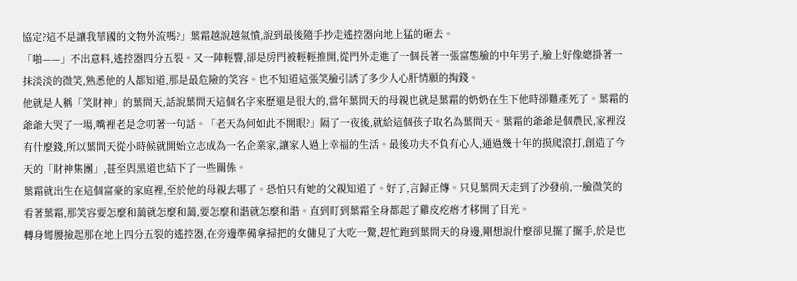協定?這不是讓我華國的文物外流嗎?」葉霜越說越氣憤,說到最後隨手抄走遙控器向地上猛的砸去。
「啪——」不出意料,遙控器四分五裂。又一陣輕響,卻是房門被輕輕推開,從門外走進了一個長著一張富態臉的中年男子,臉上好像總掛著一抹淡淡的微笑,熟悉他的人都知道,那是最危險的笑容。也不知道這張笑臉引誘了多少人心肝情願的掏錢。
他就是人稱「笑財神」的葉問天,話說葉問天這個名字來歷還是很大的,當年葉問天的母親也就是葉霜的奶奶在生下他時卻難產死了。葉霜的爺爺大哭了一場,嘴裡老是念叨著一句話。「老天為何如此不開眼?」隔了一夜後,就給這個孩子取名為葉問天。葉霜的爺爺是個農民,家裡沒有什麼錢,所以葉問天從小時候就開始立志成為一名企業家,讓家人過上幸福的生活。最後功夫不負有心人,通過幾十年的摸爬滾打,創造了今天的「財神集團」,甚至與黑道也結下了一些關係。
葉霜就出生在這個富豪的家庭裡,至於他的母親去哪了。恐怕只有她的父親知道了。好了,言歸正傳。只見葉問天走到了沙發前,一臉微笑的看著葉霜,那笑容要怎麼和藹就怎麼和藹,要怎麼和諧就怎麼和諧。直到盯到葉霜全身都起了雞皮疙瘩才移開了目光。
轉身彎腰撿起那在地上四分五裂的遙控器,在旁邊準備拿掃把的女傭見了大吃一驚,趕忙跑到葉問天的身邊,剛想說什麼卻見擺了擺手,於是也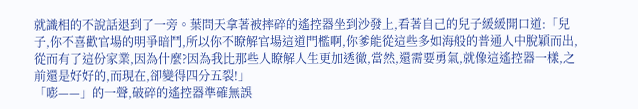就識相的不說話退到了一旁。葉問天拿著被摔碎的遙控器坐到沙發上,看著自己的兒子緩緩開口道:「兒子,你不喜歡官場的明爭暗鬥,所以你不瞭解官場這道門檻啊,你爹能從這些多如海般的普通人中脫穎而出,從而有了這份家業,因為什麼?因為我比那些人瞭解人生更加透徹,當然,還需要勇氣,就像這遙控器一樣,之前還是好好的,而現在,卻變得四分五裂!」
「嘭——」的一聲,破碎的遙控器準確無誤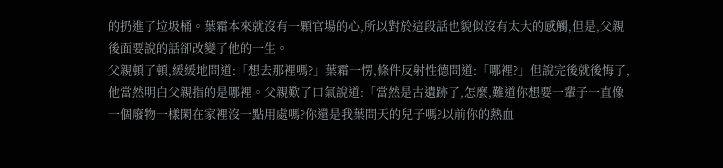的扔進了垃圾桶。葉霜本來就沒有一顆官場的心,所以對於這段話也貌似沒有太大的感觸,但是,父親後面要說的話卻改變了他的一生。
父親頓了頓,緩緩地問道:「想去那裡嗎?」葉霜一愣,條件反射性德問道:「哪裡?」但說完後就後悔了,他當然明白父親指的是哪裡。父親歎了口氣說道:「當然是古遺跡了,怎麼,難道你想要一輩子一直像一個廢物一樣閑在家裡沒一點用處嗎?你還是我葉問天的兒子嗎?以前你的熱血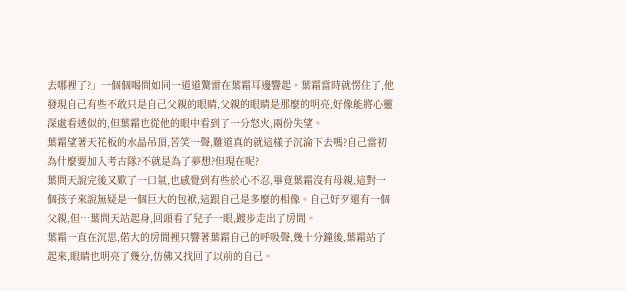去哪裡了?」一個個喝問如同一道道驚雷在葉霜耳邊響起。葉霜當時就愣住了,他發現自己有些不敢只是自己父親的眼睛,父親的眼睛是那麼的明亮,好像能將心靈深處看透似的,但葉霜也從他的眼中看到了一分怒火,兩份失望。
葉霜望著天花板的水晶吊頂,苦笑一聲,難道真的就這樣子沉淪下去嗎?自己當初為什麼要加入考古隊?不就是為了夢想?但現在呢?
葉問天說完後又歎了一口氣,也感覺到有些於心不忍,畢竟葉霜沒有母親,這對一個孩子來說無疑是一個巨大的包袱,這跟自己是多麼的相像。自己好歹還有一個父親,但…葉問天站起身,回頭看了兒子一眼,踱步走出了房間。
葉霜一直在沉思,偌大的房間裡只響著葉霜自己的呼吸聲,幾十分鐘後,葉霜站了起來,眼睛也明亮了幾分,仿佛又找回了以前的自己。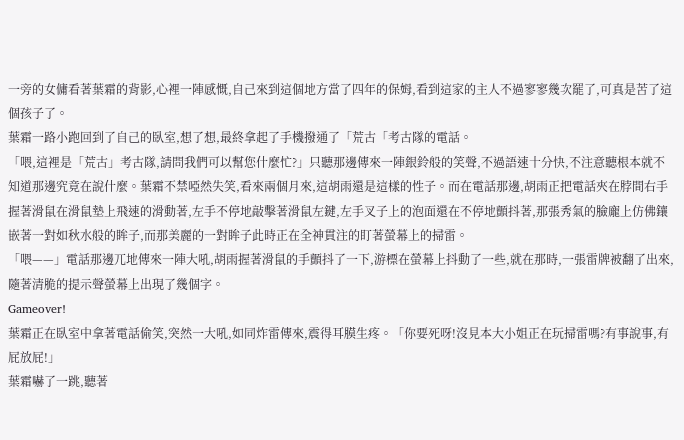一旁的女傭看著葉霜的背影,心裡一陣感慨,自己來到這個地方當了四年的保姆,看到這家的主人不過寥寥幾次罷了,可真是苦了這個孩子了。
葉霜一路小跑回到了自己的臥室,想了想,最終拿起了手機撥通了「荒古「考古隊的電話。
「喂,這裡是「荒古」考古隊,請問我們可以幫您什麼忙?」只聽那邊傳來一陣銀鈴般的笑聲,不過語速十分快,不注意聽根本就不知道那邊究竟在說什麼。葉霜不禁啞然失笑,看來兩個月來,這胡雨還是這樣的性子。而在電話那邊,胡雨正把電話夾在脖間右手握著滑鼠在滑鼠墊上飛速的滑動著,左手不停地敲擊著滑鼠左鍵,左手叉子上的泡面還在不停地顫抖著,那張秀氣的臉龐上仿佛鑲嵌著一對如秋水般的眸子,而那美麗的一對眸子此時正在全神貫注的盯著螢幕上的掃雷。
「喂——」電話那邊兀地傳來一陣大吼,胡雨握著滑鼠的手顫抖了一下,游標在螢幕上抖動了一些,就在那時,一張雷牌被翻了出來,隨著清脆的提示聲螢幕上出現了幾個字。
Gameover!
葉霜正在臥室中拿著電話偷笑,突然一大吼,如同炸雷傳來,震得耳膜生疼。「你要死呀!沒見本大小姐正在玩掃雷嗎?有事說事,有屁放屁!」
葉霜嚇了一跳,聽著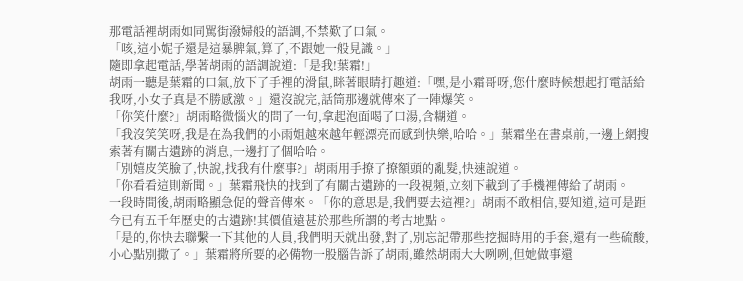那電話裡胡雨如同駡街潑婦般的語調,不禁歎了口氣。
「咳,這小妮子還是這暴脾氣,算了,不跟她一般見識。」
隨即拿起電話,學著胡雨的語調說道:「是我!葉霜!」
胡雨一聽是葉霜的口氣,放下了手裡的滑鼠,眯著眼睛打趣道:「嘿,是小霜哥呀,您什麼時候想起打電話給我呀,小女子真是不勝感激。」還沒說完,話筒那邊就傳來了一陣爆笑。
「你笑什麼?」胡雨略微惱火的問了一句,拿起泡面喝了口湯,含糊道。
「我沒笑笑呀,我是在為我們的小雨姐越來越年輕漂亮而感到快樂,哈哈。」葉霜坐在書桌前,一邊上網搜索著有關古遺跡的消息,一邊打了個哈哈。
「別嬉皮笑臉了,快說,找我有什麼事?」胡雨用手撩了撩額頭的亂髮,快速說道。
「你看看這則新聞。」葉霜飛快的找到了有關古遺跡的一段視頻,立刻下載到了手機裡傳給了胡雨。
一段時間後,胡雨略顯急促的聲音傳來。「你的意思是,我們要去這裡?」胡雨不敢相信,要知道,這可是距今已有五千年歷史的古遺跡!其價值遠甚於那些所謂的考古地點。
「是的,你快去聯繫一下其他的人員,我們明天就出發,對了,別忘記帶那些挖掘時用的手套,還有一些硫酸,小心點別撒了。」葉霜將所要的必備物一股腦告訴了胡雨,雖然胡雨大大咧咧,但她做事還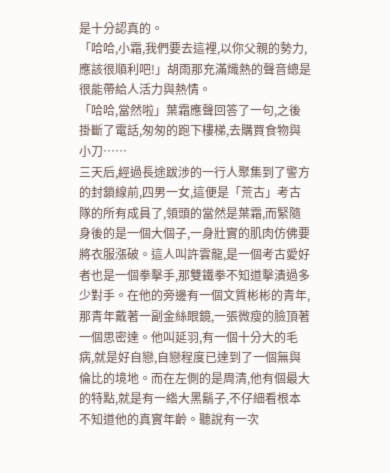是十分認真的。
「哈哈,小霜,我們要去這裡,以你父親的勢力,應該很順利吧!」胡雨那充滿熾熱的聲音總是很能帶給人活力與熱情。
「哈哈,當然啦」葉霜應聲回答了一句,之後掛斷了電話,匆匆的跑下樓梯,去購買食物與小刀……
三天后,經過長途跋涉的一行人聚集到了警方的封鎖線前,四男一女,這便是「荒古」考古隊的所有成員了,領頭的當然是葉霜,而緊隨身後的是一個大個子,一身壯實的肌肉仿佛要將衣服漲破。這人叫許雲龍,是一個考古愛好者也是一個拳擊手,那雙鐵拳不知道擊潰過多少對手。在他的旁邊有一個文質彬彬的青年,那青年戴著一副金絲眼鏡,一張微瘦的臉頂著一個思密達。他叫延羽,有一個十分大的毛病,就是好自戀,自戀程度已達到了一個無與倫比的境地。而在左側的是周清,他有個最大的特點,就是有一綹大黑鬍子,不仔細看根本不知道他的真實年齡。聽說有一次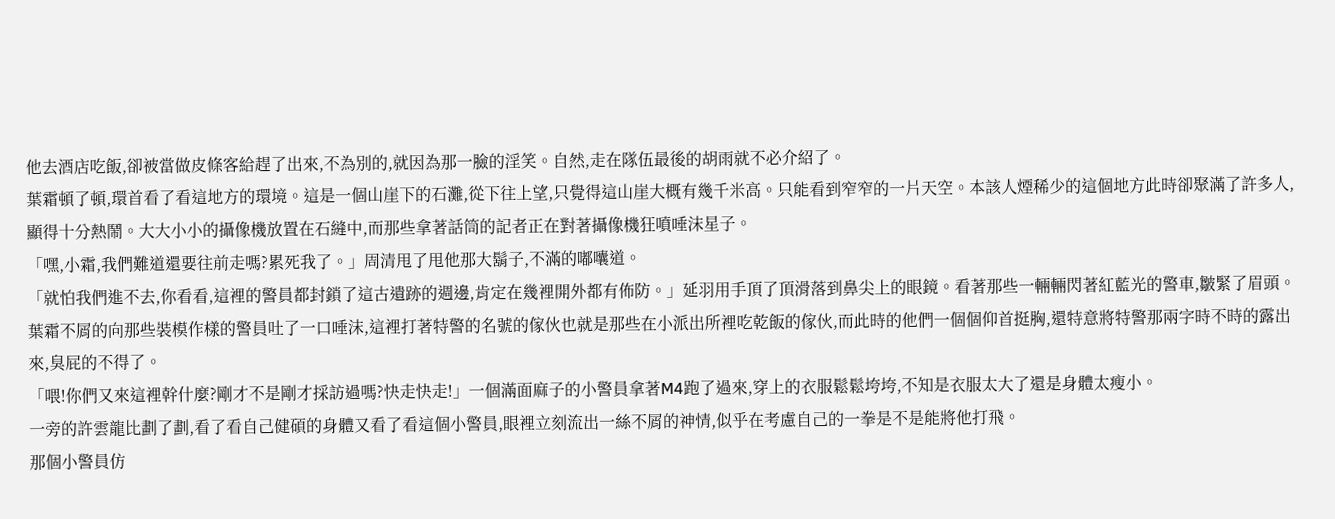他去酒店吃飯,卻被當做皮條客給趕了出來,不為別的,就因為那一臉的淫笑。自然,走在隊伍最後的胡雨就不必介紹了。
葉霜頓了頓,環首看了看這地方的環境。這是一個山崖下的石灘,從下往上望,只覺得這山崖大概有幾千米高。只能看到窄窄的一片天空。本該人煙稀少的這個地方此時卻聚滿了許多人,顯得十分熱鬧。大大小小的攝像機放置在石縫中,而那些拿著話筒的記者正在對著攝像機狂噴唾沫星子。
「嘿,小霜,我們難道還要往前走嗎?累死我了。」周清甩了甩他那大鬍子,不滿的嘟囔道。
「就怕我們進不去,你看看,這裡的警員都封鎖了這古遺跡的週邊,肯定在幾裡開外都有佈防。」延羽用手頂了頂滑落到鼻尖上的眼鏡。看著那些一輛輛閃著紅藍光的警車,皺緊了眉頭。
葉霜不屑的向那些裝模作樣的警員吐了一口唾沫,這裡打著特警的名號的傢伙也就是那些在小派出所裡吃乾飯的傢伙,而此時的他們一個個仰首挺胸,還特意將特警那兩字時不時的露出來,臭屁的不得了。
「喂!你們又來這裡幹什麼?剛才不是剛才採訪過嗎?快走快走!」一個滿面麻子的小警員拿著M4跑了過來,穿上的衣服鬆鬆垮垮,不知是衣服太大了還是身體太瘦小。
一旁的許雲龍比劃了劃,看了看自己健碩的身體又看了看這個小警員,眼裡立刻流出一絲不屑的神情,似乎在考慮自己的一拳是不是能將他打飛。
那個小警員仿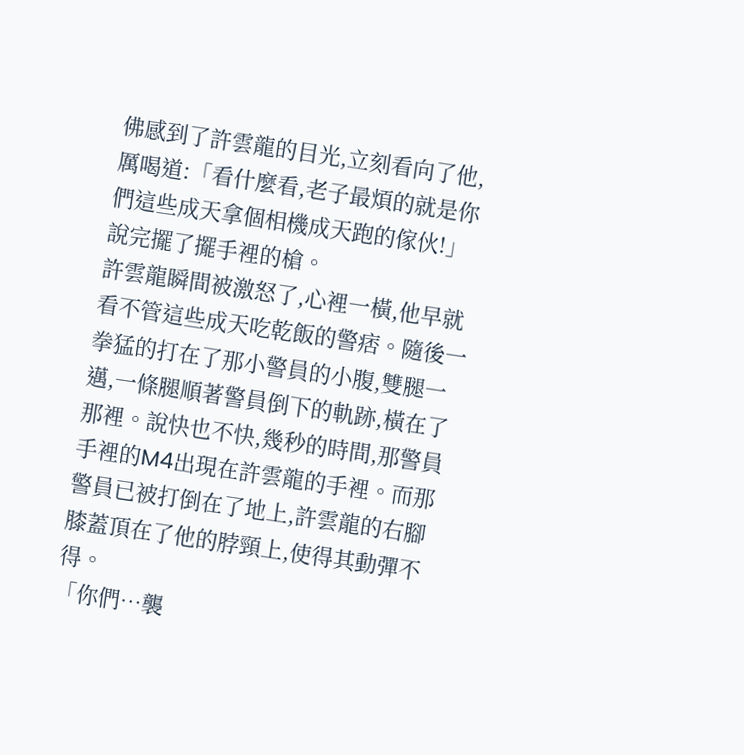佛感到了許雲龍的目光,立刻看向了他,厲喝道:「看什麼看,老子最煩的就是你們這些成天拿個相機成天跑的傢伙!」說完擺了擺手裡的槍。
許雲龍瞬間被激怒了,心裡一橫,他早就看不管這些成天吃乾飯的警痞。隨後一拳猛的打在了那小警員的小腹,雙腿一邁,一條腿順著警員倒下的軌跡,橫在了那裡。說快也不快,幾秒的時間,那警員手裡的M4出現在許雲龍的手裡。而那警員已被打倒在了地上,許雲龍的右腳膝蓋頂在了他的脖頸上,使得其動彈不得。
「你們…襲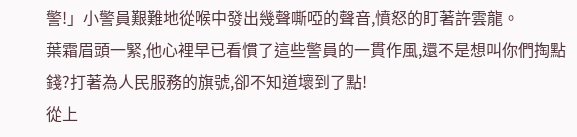警!」小警員艱難地從喉中發出幾聲嘶啞的聲音,憤怒的盯著許雲龍。
葉霜眉頭一緊,他心裡早已看慣了這些警員的一貫作風,還不是想叫你們掏點錢?打著為人民服務的旗號,卻不知道壞到了點!
從上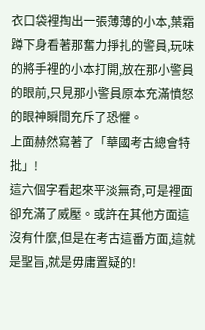衣口袋裡掏出一張薄薄的小本,葉霜蹲下身看著那奮力掙扎的警員,玩味的將手裡的小本打開,放在那小警員的眼前,只見那小警員原本充滿憤怒的眼神瞬間充斥了恐懼。
上面赫然寫著了「華國考古總會特批」!
這六個字看起來平淡無奇,可是裡面卻充滿了威壓。或許在其他方面這沒有什麼,但是在考古這番方面,這就是聖旨,就是毋庸置疑的!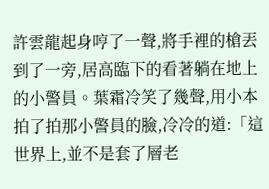許雲龍起身哼了一聲,將手裡的槍丟到了一旁,居高臨下的看著躺在地上的小警員。葉霜冷笑了幾聲,用小本拍了拍那小警員的臉,冷冷的道:「這世界上,並不是套了層老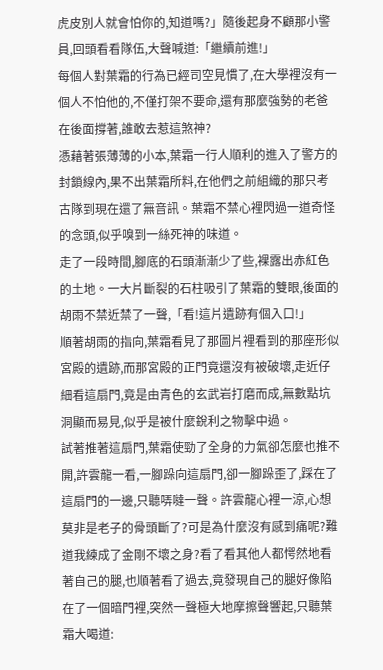虎皮別人就會怕你的,知道嗎?」隨後起身不顧那小警員,回頭看看隊伍,大聲喊道:「繼續前進!」
每個人對葉霜的行為已經司空見慣了,在大學裡沒有一個人不怕他的,不僅打架不要命,還有那麼強勢的老爸在後面撐著,誰敢去惹這煞神?
憑藉著張薄薄的小本,葉霜一行人順利的進入了警方的封鎖線內,果不出葉霜所料,在他們之前組織的那只考古隊到現在還了無音訊。葉霜不禁心裡閃過一道奇怪的念頭,似乎嗅到一絲死神的味道。
走了一段時間,腳底的石頭漸漸少了些,裸露出赤紅色的土地。一大片斷裂的石柱吸引了葉霜的雙眼,後面的胡雨不禁近禁了一聲,「看!這片遺跡有個入口!」
順著胡雨的指向,葉霜看見了那圖片裡看到的那座形似宮殿的遺跡,而那宮殿的正門竟還沒有被破壞,走近仔細看這扇門,竟是由青色的玄武岩打磨而成,無數點坑洞顯而易見,似乎是被什麼銳利之物擊中過。
試著推著這扇門,葉霜使勁了全身的力氣卻怎麼也推不開,許雲龍一看,一腳跺向這扇門,卻一腳跺歪了,踩在了這扇門的一邊,只聽哢噠一聲。許雲龍心裡一涼,心想莫非是老子的骨頭斷了?可是為什麼沒有感到痛呢?難道我練成了金剛不壞之身?看了看其他人都愕然地看著自己的腿,也順著看了過去,竟發現自己的腿好像陷在了一個暗門裡,突然一聲極大地摩擦聲響起,只聽葉霜大喝道: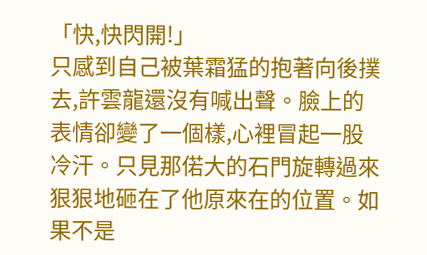「快,快閃開!」
只感到自己被葉霜猛的抱著向後撲去,許雲龍還沒有喊出聲。臉上的表情卻變了一個樣,心裡冒起一股冷汗。只見那偌大的石門旋轉過來狠狠地砸在了他原來在的位置。如果不是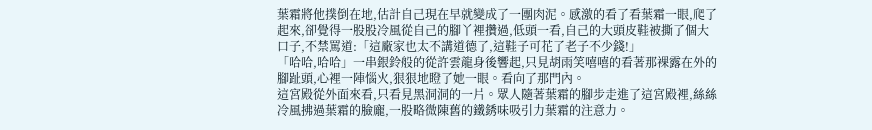葉霜將他撲倒在地,估計自己現在早就變成了一團肉泥。感激的看了看葉霜一眼,爬了起來,卻覺得一股股冷風從自己的腳丫裡攢過,低頭一看,自己的大頭皮鞋被撕了個大口子,不禁罵道:「這廠家也太不講道德了,這鞋子可花了老子不少錢!」
「哈哈,哈哈」一串銀鈴般的從許雲龍身後響起,只見胡雨笑嘻嘻的看著那裸露在外的腳趾頭,心裡一陣惱火,狠狠地瞪了她一眼。看向了那門內。
這宮殿從外面來看,只看見黑洞洞的一片。眾人隨著葉霜的腳步走進了這宮殿裡,絲絲冷風拂過葉霜的臉龐,一股略微陳舊的鐵銹味吸引力葉霜的注意力。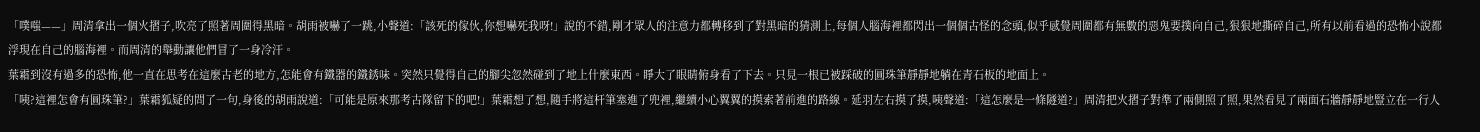「噗嗤——」周清拿出一個火摺子,吹亮了照著周圍得黑暗。胡雨被嚇了一跳,小聲道:「該死的傢伙,你想嚇死我呀!」說的不錯,剛才眾人的注意力都轉移到了對黑暗的猜測上,每個人腦海裡都閃出一個個古怪的念頭,似乎感覺周圍都有無數的惡鬼要撲向自己,狠狠地撕碎自己,所有以前看過的恐怖小說都浮現在自己的腦海裡。而周清的舉動讓他們冒了一身冷汗。
葉霜到沒有過多的恐怖,他一直在思考在這麼古老的地方,怎能會有鐵器的鐵銹味。突然只覺得自己的腳尖忽然碰到了地上什麼東西。睜大了眼睛俯身看了下去。只見一根已被踩破的圓珠筆靜靜地躺在青石板的地面上。
「咦?這裡怎會有圓珠筆?」葉霜狐疑的問了一句,身後的胡雨說道:「可能是原來那考古隊留下的吧!」葉霜想了想,隨手將這杆筆塞進了兜裡,繼續小心翼翼的摸索著前進的路線。延羽左右摸了摸,咦聲道:「這怎麼是一條隧道?」周清把火摺子對準了兩側照了照,果然看見了兩面石牆靜靜地豎立在一行人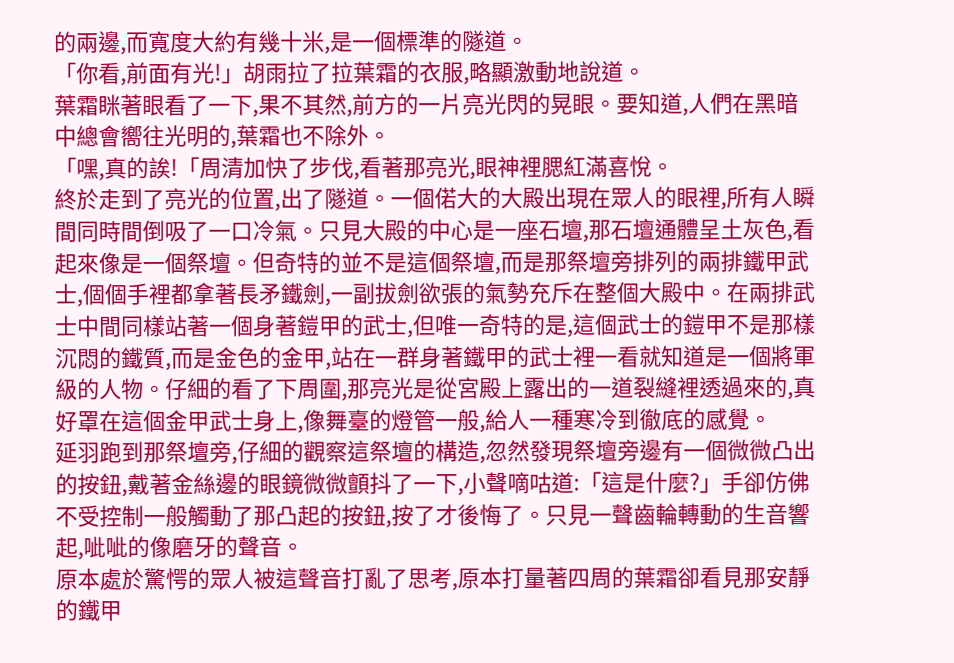的兩邊,而寬度大約有幾十米,是一個標準的隧道。
「你看,前面有光!」胡雨拉了拉葉霜的衣服,略顯激動地說道。
葉霜眯著眼看了一下,果不其然,前方的一片亮光閃的晃眼。要知道,人們在黑暗中總會嚮往光明的,葉霜也不除外。
「嘿,真的誒!「周清加快了步伐,看著那亮光,眼神裡腮紅滿喜悅。
終於走到了亮光的位置,出了隧道。一個偌大的大殿出現在眾人的眼裡,所有人瞬間同時間倒吸了一口冷氣。只見大殿的中心是一座石壇,那石壇通體呈土灰色,看起來像是一個祭壇。但奇特的並不是這個祭壇,而是那祭壇旁排列的兩排鐵甲武士,個個手裡都拿著長矛鐵劍,一副拔劍欲張的氣勢充斥在整個大殿中。在兩排武士中間同樣站著一個身著鎧甲的武士,但唯一奇特的是,這個武士的鎧甲不是那樣沉悶的鐵質,而是金色的金甲,站在一群身著鐵甲的武士裡一看就知道是一個將軍級的人物。仔細的看了下周圍,那亮光是從宮殿上露出的一道裂縫裡透過來的,真好罩在這個金甲武士身上,像舞臺的燈管一般,給人一種寒冷到徹底的感覺。
延羽跑到那祭壇旁,仔細的觀察這祭壇的構造,忽然發現祭壇旁邊有一個微微凸出的按鈕,戴著金絲邊的眼鏡微微顫抖了一下,小聲嘀咕道:「這是什麼?」手卻仿佛不受控制一般觸動了那凸起的按鈕,按了才後悔了。只見一聲齒輪轉動的生音響起,呲呲的像磨牙的聲音。
原本處於驚愕的眾人被這聲音打亂了思考,原本打量著四周的葉霜卻看見那安靜的鐵甲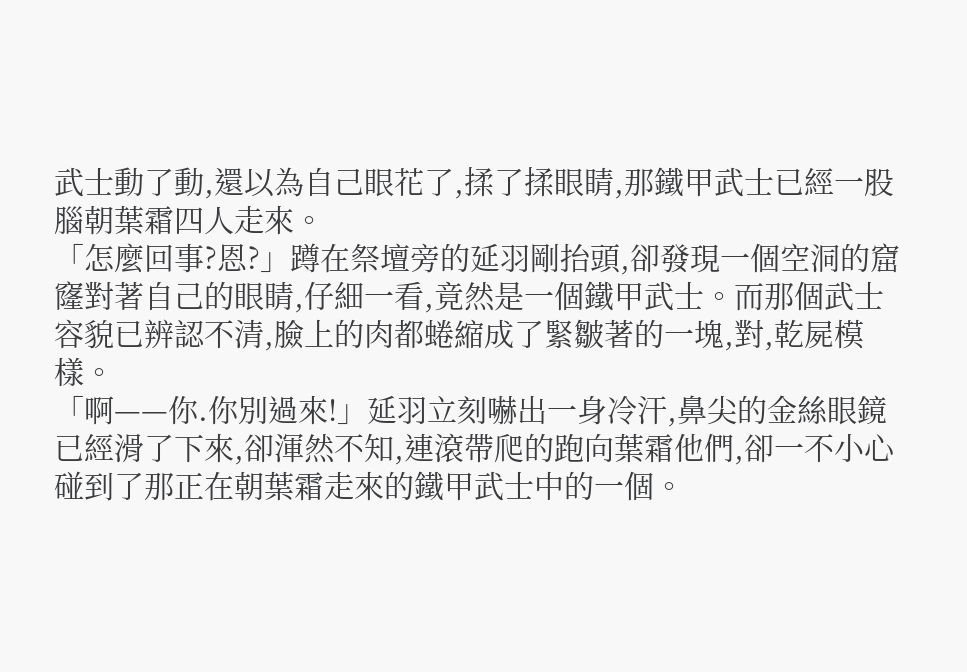武士動了動,還以為自己眼花了,揉了揉眼睛,那鐵甲武士已經一股腦朝葉霜四人走來。
「怎麼回事?恩?」蹲在祭壇旁的延羽剛抬頭,卻發現一個空洞的窟窿對著自己的眼睛,仔細一看,竟然是一個鐵甲武士。而那個武士容貌已辨認不清,臉上的肉都蜷縮成了緊皺著的一塊,對,乾屍模樣。
「啊——你.你別過來!」延羽立刻嚇出一身冷汗,鼻尖的金絲眼鏡已經滑了下來,卻渾然不知,連滾帶爬的跑向葉霜他們,卻一不小心碰到了那正在朝葉霜走來的鐵甲武士中的一個。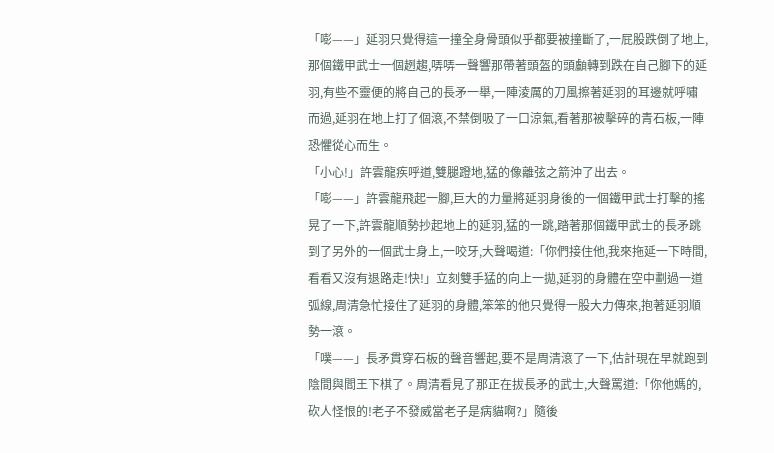「嘭——」延羽只覺得這一撞全身骨頭似乎都要被撞斷了,一屁股跌倒了地上,那個鐵甲武士一個趔趨,哢哢一聲響那帶著頭盔的頭顱轉到跌在自己腳下的延羽,有些不靈便的將自己的長矛一舉,一陣淩厲的刀風擦著延羽的耳邊就呼嘯而過,延羽在地上打了個滾,不禁倒吸了一口涼氣,看著那被擊碎的青石板,一陣恐懼從心而生。
「小心!」許雲龍疾呼道,雙腿蹬地,猛的像離弦之箭沖了出去。
「嘭——」許雲龍飛起一腳,巨大的力量將延羽身後的一個鐵甲武士打擊的搖晃了一下,許雲龍順勢抄起地上的延羽,猛的一跳,踏著那個鐵甲武士的長矛跳到了另外的一個武士身上,一咬牙,大聲喝道:「你們接住他,我來拖延一下時間,看看又沒有退路走!快!」立刻雙手猛的向上一拋,延羽的身體在空中劃過一道弧線,周清急忙接住了延羽的身體,笨笨的他只覺得一股大力傳來,抱著延羽順勢一滾。
「噗——」長矛貫穿石板的聲音響起,要不是周清滾了一下,估計現在早就跑到陰間與閻王下棋了。周清看見了那正在拔長矛的武士,大聲罵道:「你他媽的,砍人怪恨的!老子不發威當老子是病貓啊?」隨後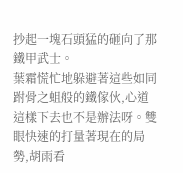抄起一塊石頭猛的砸向了那鐵甲武士。
葉霜慌忙地躲避著這些如同跗骨之蛆般的鐵傢伙,心道這樣下去也不是辦法呀。雙眼快速的打量著現在的局勢,胡雨看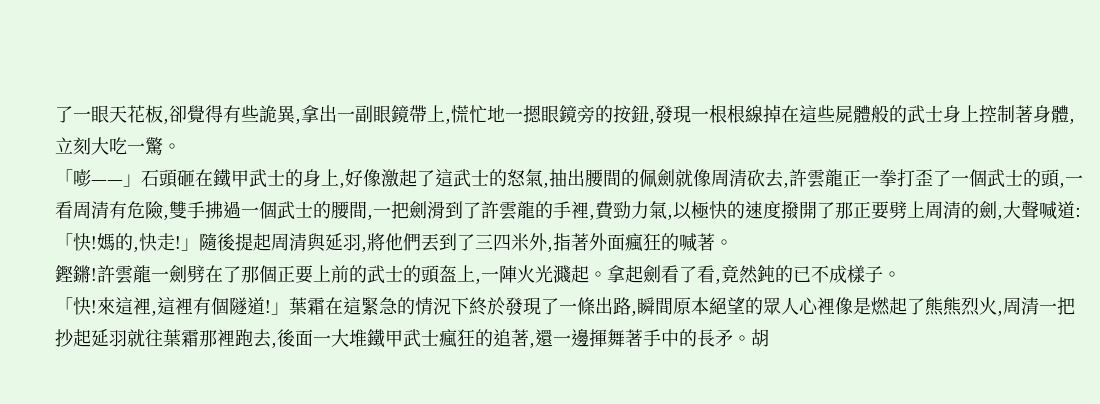了一眼天花板,卻覺得有些詭異,拿出一副眼鏡帶上,慌忙地一摁眼鏡旁的按鈕,發現一根根線掉在這些屍體般的武士身上控制著身體,立刻大吃一驚。
「嘭——」石頭砸在鐵甲武士的身上,好像激起了這武士的怒氣,抽出腰間的佩劍就像周清砍去,許雲龍正一拳打歪了一個武士的頭,一看周清有危險,雙手拂過一個武士的腰間,一把劍滑到了許雲龍的手裡,費勁力氣,以極快的速度撥開了那正要劈上周清的劍,大聲喊道:「快!媽的,快走!」隨後提起周清與延羽,將他們丟到了三四米外,指著外面瘋狂的喊著。
鏗鏘!許雲龍一劍劈在了那個正要上前的武士的頭盔上,一陣火光濺起。拿起劍看了看,竟然鈍的已不成樣子。
「快!來這裡,這裡有個隧道!」葉霜在這緊急的情況下終於發現了一條出路,瞬間原本絕望的眾人心裡像是燃起了熊熊烈火,周清一把抄起延羽就往葉霜那裡跑去,後面一大堆鐵甲武士瘋狂的追著,還一邊揮舞著手中的長矛。胡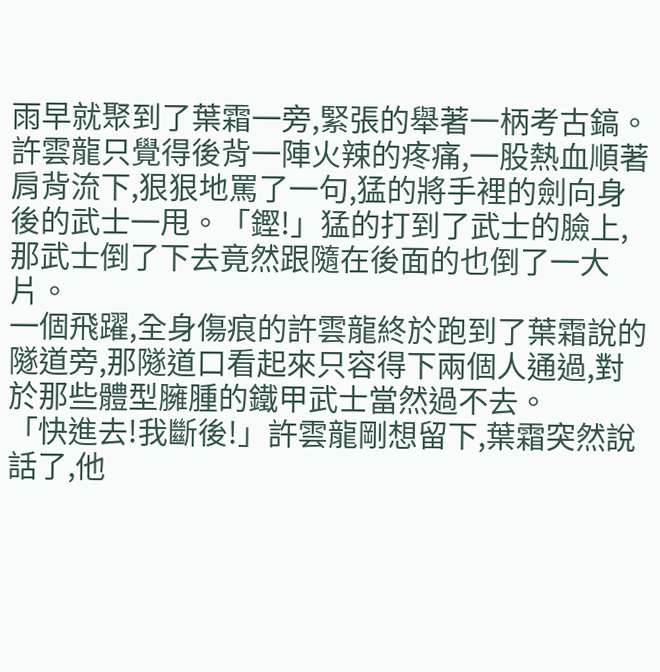雨早就聚到了葉霜一旁,緊張的舉著一柄考古鎬。
許雲龍只覺得後背一陣火辣的疼痛,一股熱血順著肩背流下,狠狠地罵了一句,猛的將手裡的劍向身後的武士一甩。「鏗!」猛的打到了武士的臉上,那武士倒了下去竟然跟隨在後面的也倒了一大片。
一個飛躍,全身傷痕的許雲龍終於跑到了葉霜說的隧道旁,那隧道口看起來只容得下兩個人通過,對於那些體型臃腫的鐵甲武士當然過不去。
「快進去!我斷後!」許雲龍剛想留下,葉霜突然說話了,他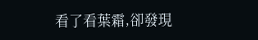看了看葉霜,卻發現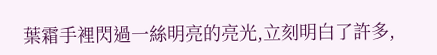葉霜手裡閃過一絲明亮的亮光,立刻明白了許多,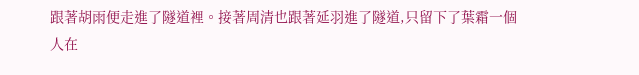跟著胡雨便走進了隧道裡。接著周清也跟著延羽進了隧道,只留下了葉霜一個人在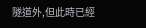隧道外,但此時已經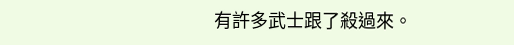有許多武士跟了殺過來。